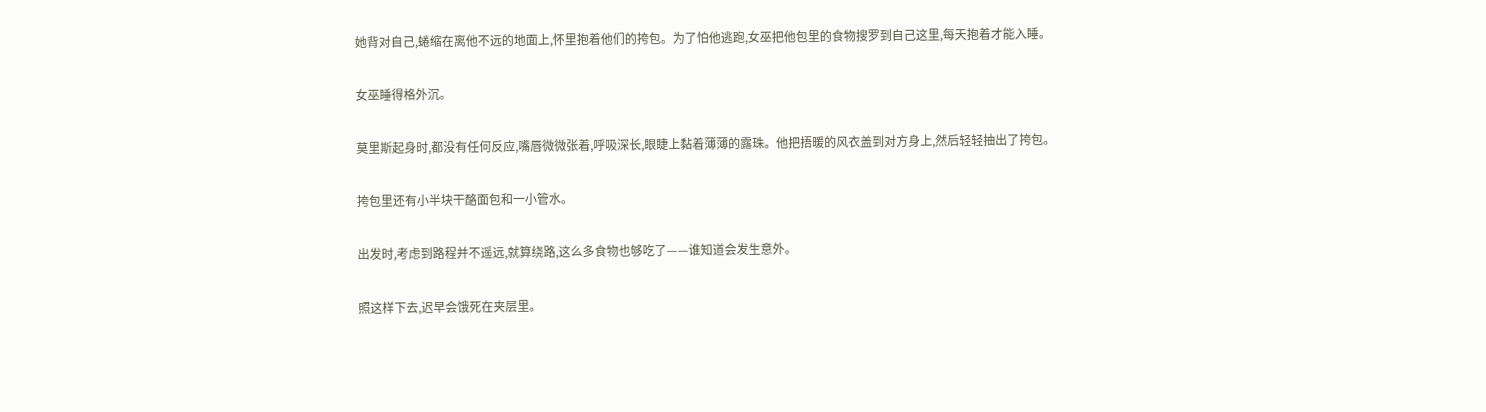她背对自己,蜷缩在离他不远的地面上,怀里抱着他们的挎包。为了怕他逃跑,女巫把他包里的食物搜罗到自己这里,每天抱着才能入睡。

女巫睡得格外沉。

莫里斯起身时,都没有任何反应,嘴唇微微张着,呼吸深长,眼睫上黏着薄薄的露珠。他把捂暖的风衣盖到对方身上,然后轻轻抽出了挎包。

挎包里还有小半块干酪面包和一小管水。

出发时,考虑到路程并不遥远,就算绕路,这么多食物也够吃了——谁知道会发生意外。

照这样下去,迟早会饿死在夹层里。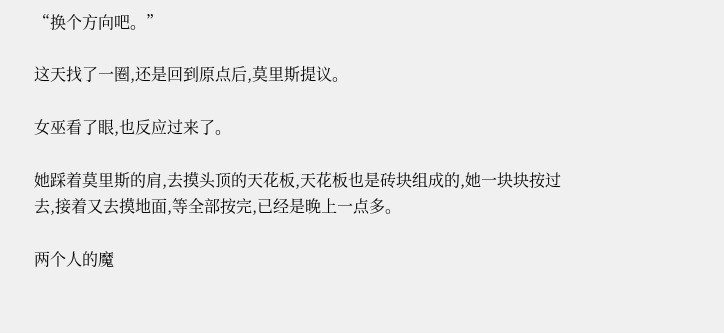“换个方向吧。”

这天找了一圈,还是回到原点后,莫里斯提议。

女巫看了眼,也反应过来了。

她踩着莫里斯的肩,去摸头顶的天花板,天花板也是砖块组成的,她一块块按过去,接着又去摸地面,等全部按完,已经是晚上一点多。

两个人的魔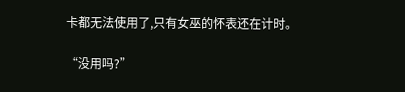卡都无法使用了,只有女巫的怀表还在计时。

“没用吗?”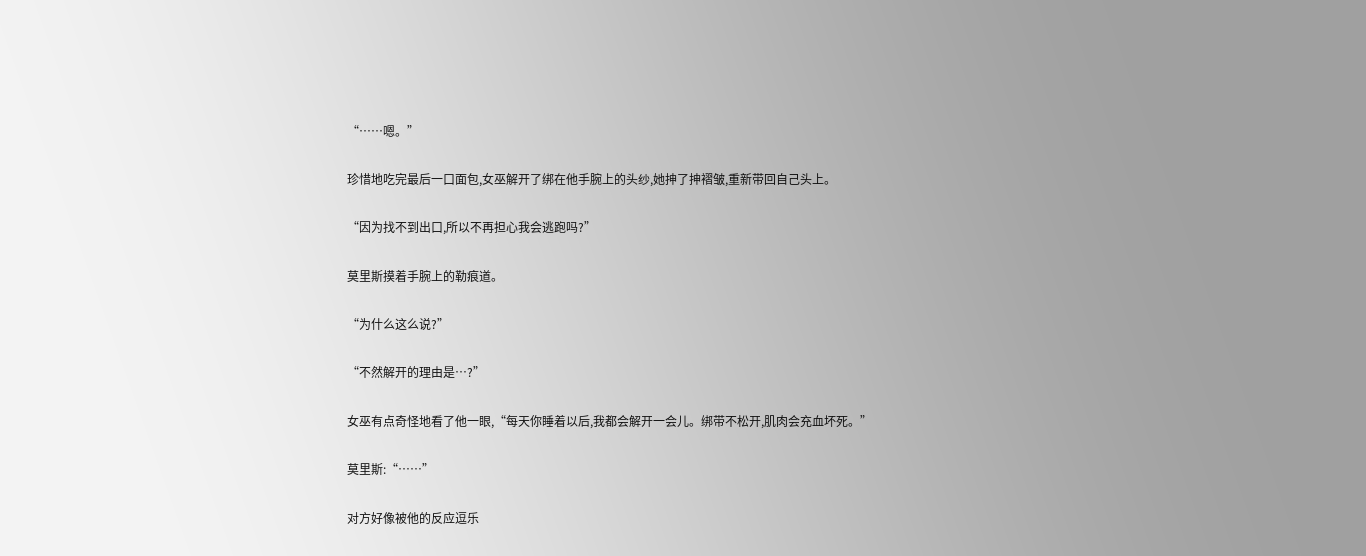“……嗯。”

珍惜地吃完最后一口面包,女巫解开了绑在他手腕上的头纱,她抻了抻褶皱,重新带回自己头上。

“因为找不到出口,所以不再担心我会逃跑吗?”

莫里斯摸着手腕上的勒痕道。

“为什么这么说?”

“不然解开的理由是…?”

女巫有点奇怪地看了他一眼,“每天你睡着以后,我都会解开一会儿。绑带不松开,肌肉会充血坏死。”

莫里斯:“……”

对方好像被他的反应逗乐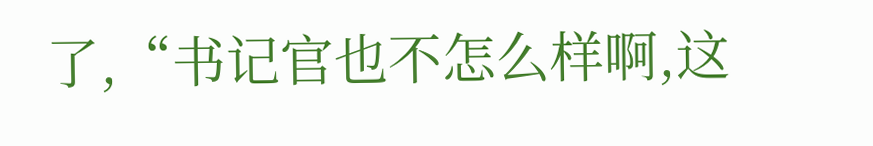了,“书记官也不怎么样啊,这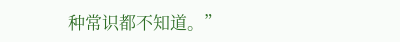种常识都不知道。”